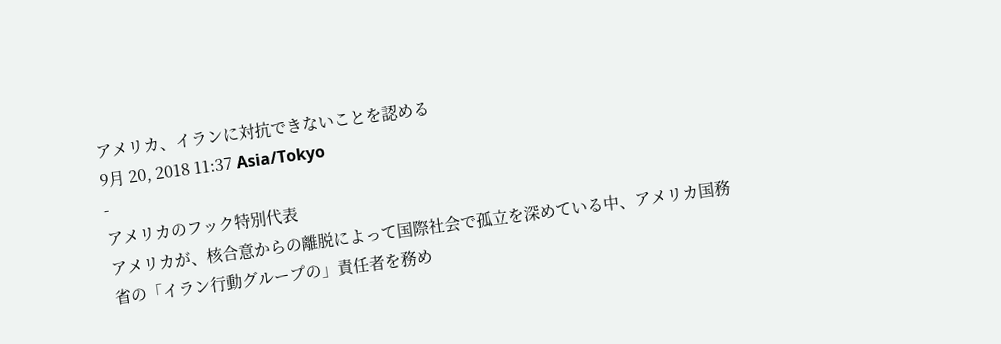アメリカ、イランに対抗できないことを認める
9月 20, 2018 11:37 Asia/Tokyo
-
アメリカのフック特別代表
アメリカが、核合意からの離脱によって国際社会で孤立を深めている中、アメリカ国務省の「イラン行動グループの」責任者を務め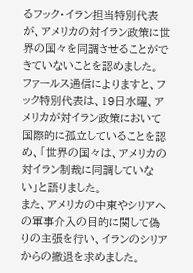るフック・イラン担当特別代表が、アメリカの対イラン政策に世界の国々を同調させることができていないことを認めました。
ファールス通信によりますと、フック特別代表は、19日水曜、アメリカが対イラン政策において国際的に孤立していることを認め、「世界の国々は、アメリカの対イラン制裁に同調していない」と語りました。
また、アメリカの中東やシリアへの軍事介入の目的に関して偽りの主張を行い、イランのシリアからの撤退を求めました。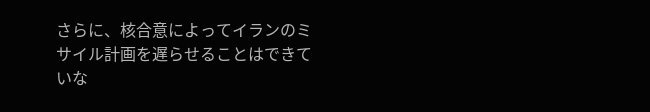さらに、核合意によってイランのミサイル計画を遅らせることはできていな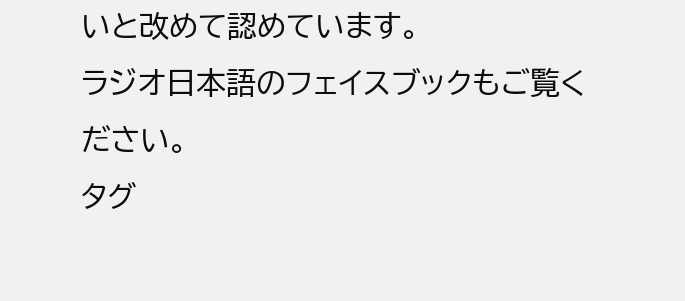いと改めて認めています。
ラジオ日本語のフェイスブックもご覧ください。
タグ